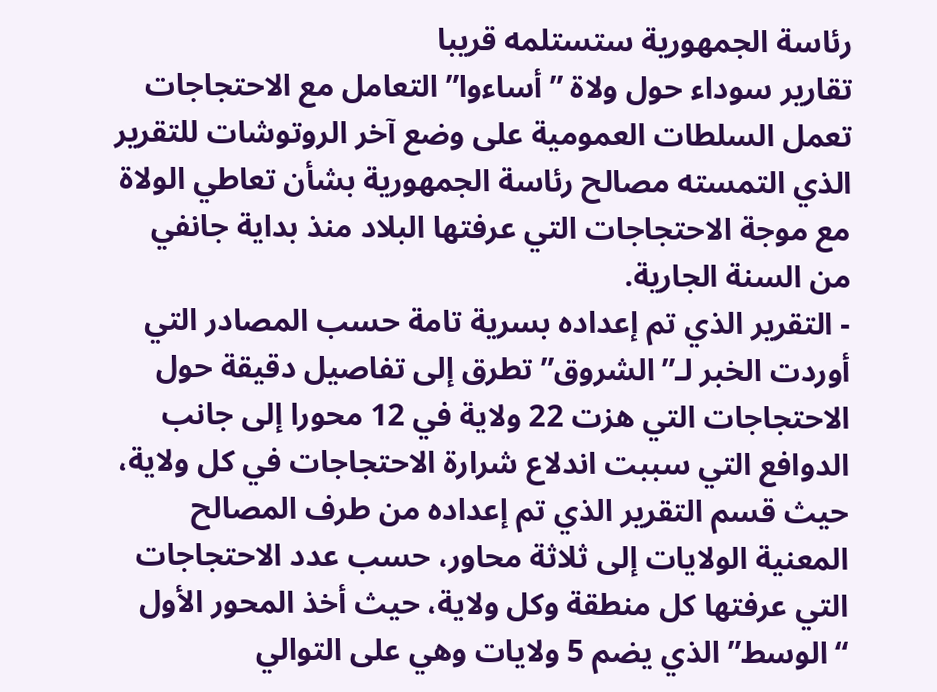رئاسة الجمهورية ستستلمه قريبا
تقارير سوداء حول ولاة ”أساءوا” التعامل مع الاحتجاجات
تعمل السلطات العمومية على وضع آخر الروتوشات للتقرير الذي التمسته مصالح رئاسة الجمهورية بشأن تعاطي الولاة مع موجة الاحتجاجات التي عرفتها البلاد منذ بداية جانفي من السنة الجارية.
- التقرير الذي تم إعداده بسرية تامة حسب المصادر التي أوردت الخبر لـ”الشروق” تطرق إلى تفاصيل دقيقة حول الاحتجاجات التي هزت 22 ولاية في 12 محورا إلى جانب الدوافع التي سببت اندلاع شرارة الاحتجاجات في كل ولاية، حيث قسم التقرير الذي تم إعداده من طرف المصالح المعنية الولايات إلى ثلاثة محاور، حسب عدد الاحتجاجات التي عرفتها كل منطقة وكل ولاية، حيث أخذ المحور الأول “الوسط” الذي يضم 5 ولايات وهي على التوالي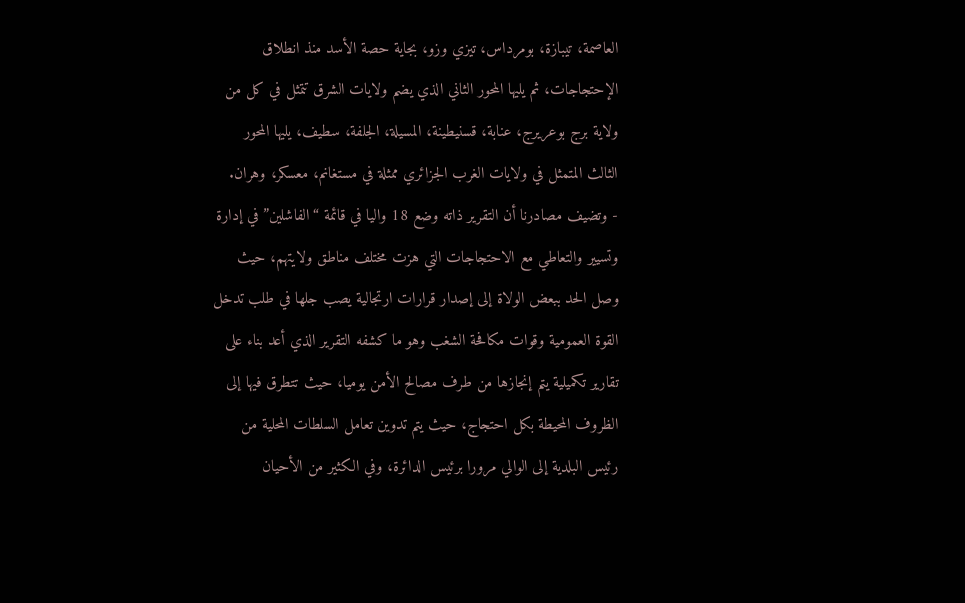العاصمة، تيبازة، بومرداس، تيزي وزو، بجاية حصة الأسد منذ انطلاق الإحتجاجات، ثم يليها المحور الثاني الذي يضم ولايات الشرق تتمثل في كل من ولاية برج بوعريرج، عنابة، قسنيطينة، المسيلة، الجلفة، سطيف، يليها المحور الثالث المتمثل في ولايات الغرب الجزائري ممثلة في مستغانم، معسكر، وهران.
- وتضيف مصادرنا أن التقرير ذاته وضع 18 واليا في قائمة “الفاشلين” في إدارة وتسيير والتعاطي مع الاحتجاجات التي هزت مختلف مناطق ولايتهم، حيث وصل الحد ببعض الولاة إلى إصدار قرارات ارتجالية يصب جلها في طلب تدخل القوة العمومية وقوات مكافحة الشغب وهو ما كشفه التقرير الذي أعد بناء على تقارير تكميلية يتم إنجازها من طرف مصالح الأمن يوميا، حيث تتطرق فيها إلى الظروف المحيطة بكل احتجاج، حيث يتم تدوين تعامل السلطات المحلية من رئيس البلدية إلى الوالي مرورا برئيس الدائرة، وفي الكثير من الأحيان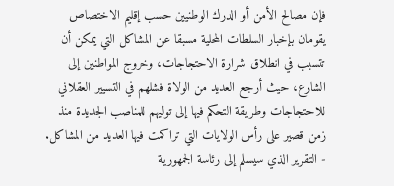فإن مصالح الأمن أو الدرك الوطنيين حسب إقليم الاختصاص يقومان بإخبار السلطات المحلية مسبقا عن المشاكل التي يمكن أن تتسبب في انطلاق شرارة الاحتجاجات، وخروج المواطنين إلى الشارع، حيث أرجع العديد من الولاة فشلهم في التسيير العقلاني للاحتجاجات وطريقة التحكم فيها إلى توليهم للمناصب الجديدة منذ زمن قصير على رأس الولايات التي تراكمت فيها العديد من المشاكل.
- التقرير الذي سيسلم إلى رئاسة الجمهورية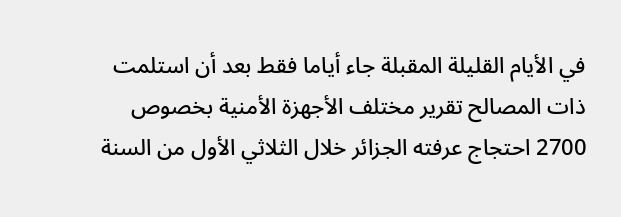في الأيام القليلة المقبلة جاء أياما فقط بعد أن استلمت ذات المصالح تقرير مختلف الأجهزة الأمنية بخصوص 2700 احتجاج عرفته الجزائر خلال الثلاثي الأول من السنة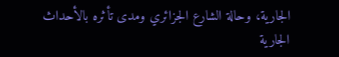الجارية، وحالة الشارع الجزائري ومدى تأثره بالأحداث الجارية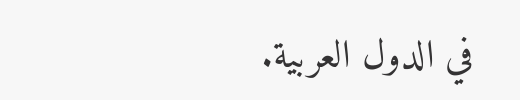في الدول العربية.